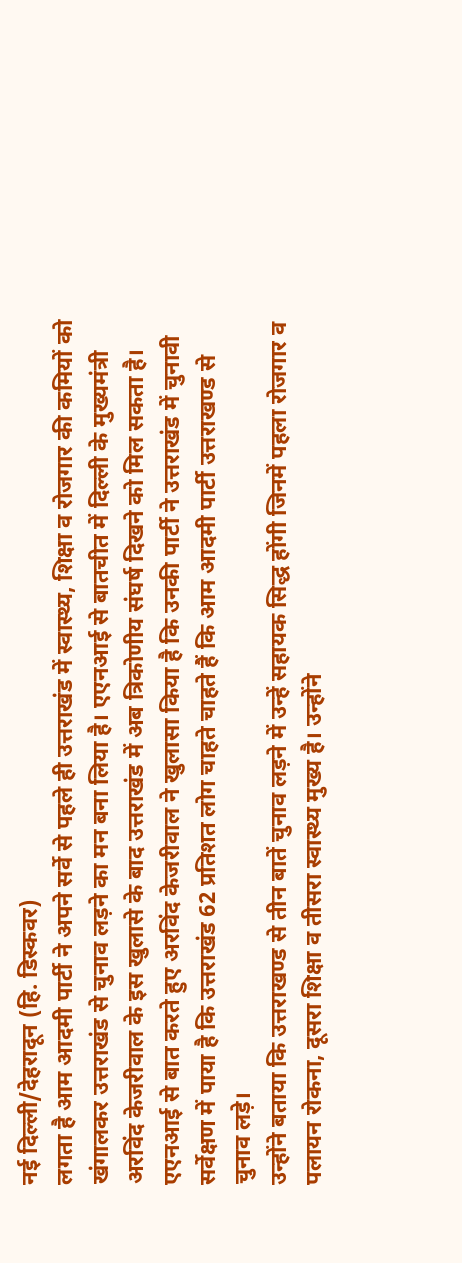नई दिल्ली/देहरादून (हि. डिस्कवर)
लगता है आम आदमी पार्टी ने अपने सर्वे से पहले ही उत्तराखंड में स्वास्थ्य, शिक्षा व रोजगार की कमियों को खंगालकर उत्तराखंड से चुनाव लड़ने का मन बना लिया है। एएनआई से बातचीत में दिल्ली के मुख्यमंत्री अरविंद केजरीवाल के इस खुलासे के बाद उत्तराखंड में अब त्रिकोणीय संघर्ष दिखने को मिल सकता है।
एएनआई से बात करते हुए अरविंद केजरीवाल ने खुलासा किया है कि उनकी पार्टी ने उत्तराखंड में चुनावी सर्वेक्षण में पाया है कि उत्तराखंड 62 प्रतिशत लोग चाहते चाहते हैं कि आम आदमी पार्टी उत्तराखण्ड से चुनाव लड़े।
उन्होंने बताया कि उत्तराखण्ड से तीन बातें चुनाव लड़ने में उन्हें सहायक सिद्ध होंगी जिनमें पहला रोजगार व पलायन रोकना, दूसरा शिक्षा व तीसरा स्वास्थ्य मुख्य है। उन्होंने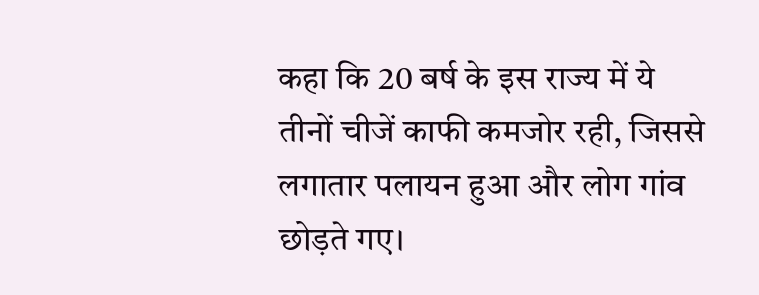कहा कि 20 बर्ष के इस राज्य में ये तीनों चीजें काफी कमजोर रही, जिससे लगातार पलायन हुआ और लोग गांव छोड़ते गए।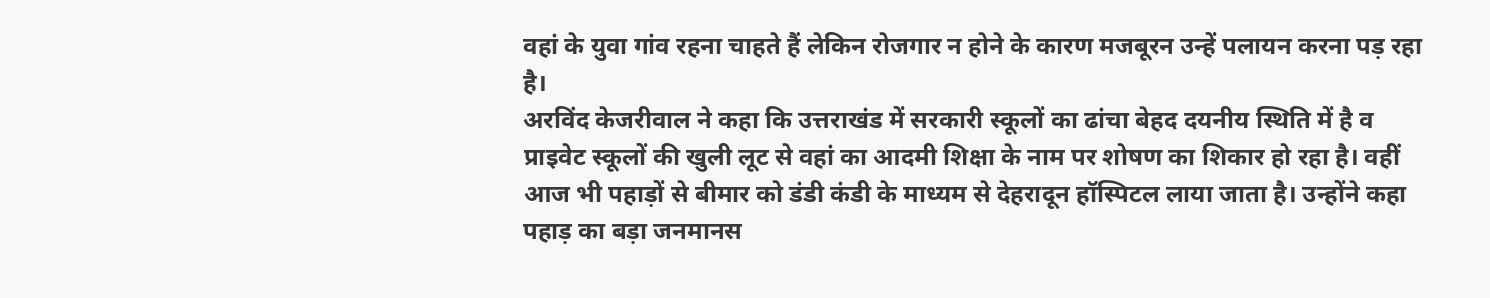वहां के युवा गांव रहना चाहते हैं लेकिन रोजगार न होने के कारण मजबूरन उन्हें पलायन करना पड़ रहा है।
अरविंद केजरीवाल ने कहा कि उत्तराखंड में सरकारी स्कूलों का ढांचा बेहद दयनीय स्थिति में है व प्राइवेट स्कूलों की खुली लूट से वहां का आदमी शिक्षा के नाम पर शोषण का शिकार हो रहा है। वहीं आज भी पहाड़ों से बीमार को डंडी कंडी के माध्यम से देहरादून हॉस्पिटल लाया जाता है। उन्होंने कहा पहाड़ का बड़ा जनमानस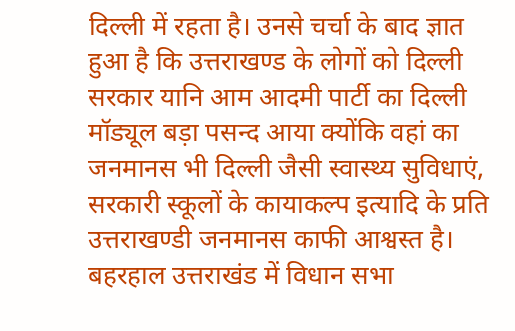दिल्ली में रहता है। उनसे चर्चा के बाद ज्ञात हुआ है कि उत्तराखण्ड के लोगों को दिल्ली सरकार यानि आम आदमी पार्टी का दिल्ली मॉड्यूल बड़ा पसन्द आया क्योंकि वहां का जनमानस भी दिल्ली जैसी स्वास्थ्य सुविधाएं, सरकारी स्कूलों के कायाकल्प इत्यादि के प्रति उत्तराखण्डी जनमानस काफी आश्वस्त है।
बहरहाल उत्तराखंड में विधान सभा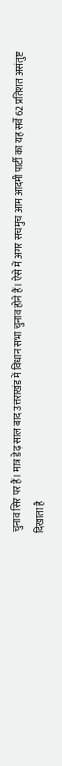चुनाव सिर पर हैं। मात्र डेढ़ साल बाद उत्तराखंड में विधान सभा चुनाव होने हैं। ऐसे में अगर सचमुच आम आदमी पार्टी का यह सर्वे 62 प्रतिशत असंतुष्ट दिखाता है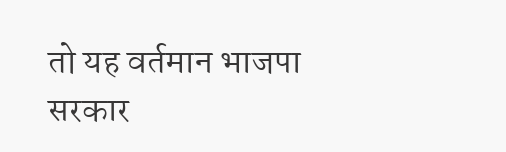तो यह वर्तमान भाजपा सरकार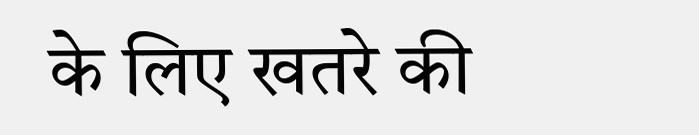के लिए खतरे की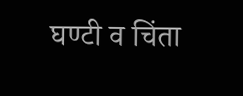घण्टी व चिंता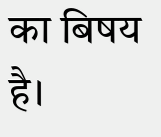का बिषय है।